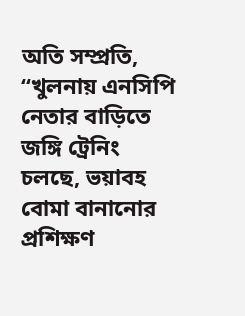অতি সম্প্রতি, “খুলনায় এনসিপি নেতার বাড়িতে জঙ্গি ট্রেনিং চলছে, ভয়াবহ বোমা বানানোর প্রশিক্ষণ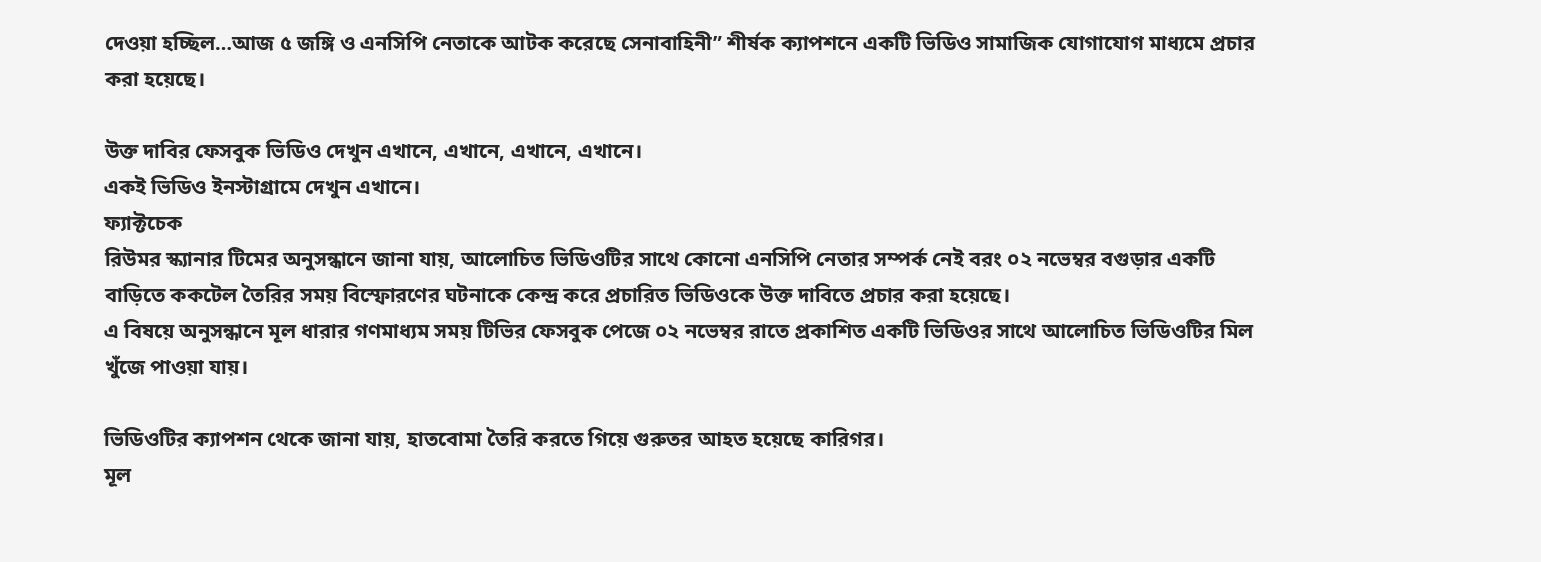দেওয়া হচ্ছিল…আজ ৫ জঙ্গি ও এনসিপি নেতাকে আটক করেছে সেনাবাহিনী” শীর্ষক ক্যাপশনে একটি ভিডিও সামাজিক যোগাযোগ মাধ্যমে প্রচার করা হয়েছে।

উক্ত দাবির ফেসবুক ভিডিও দেখুন এখানে, এখানে, এখানে, এখানে।
একই ভিডিও ইনস্টাগ্রামে দেখুন এখানে।
ফ্যাক্টচেক
রিউমর স্ক্যানার টিমের অনুসন্ধানে জানা যায়, আলোচিত ভিডিওটির সাথে কোনো এনসিপি নেতার সম্পর্ক নেই বরং ০২ নভেম্বর বগুড়ার একটি বাড়িতে ককটেল তৈরির সময় বিস্ফোরণের ঘটনাকে কেন্দ্র করে প্রচারিত ভিডিওকে উক্ত দাবিতে প্রচার করা হয়েছে।
এ বিষয়ে অনুসন্ধানে মূল ধারার গণমাধ্যম সময় টিভির ফেসবুক পেজে ০২ নভেম্বর রাতে প্রকাশিত একটি ভিডিওর সাথে আলোচিত ভিডিওটির মিল খুঁজে পাওয়া যায়।

ভিডিওটির ক্যাপশন থেকে জানা যায়, হাতবোমা তৈরি করতে গিয়ে গুরুতর আহত হয়েছে কারিগর।
মূল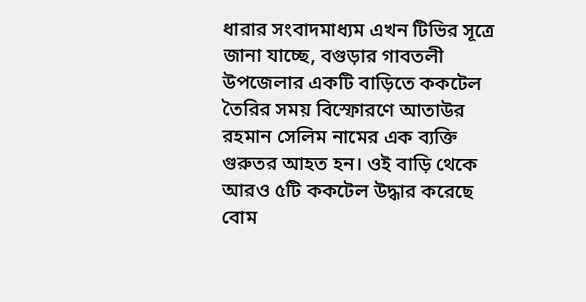ধারার সংবাদমাধ্যম এখন টিভির সূত্রে জানা যাচ্ছে, বগুড়ার গাবতলী উপজেলার একটি বাড়িতে ককটেল তৈরির সময় বিস্ফোরণে আতাউর রহমান সেলিম নামের এক ব্যক্তি গুরুতর আহত হন। ওই বাড়ি থেকে আরও ৫টি ককটেল উদ্ধার করেছে বোম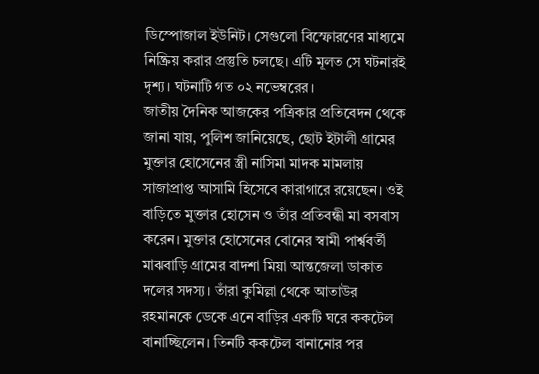ডিস্পোজাল ইউনিট। সেগুলো বিস্ফোরণের মাধ্যমে নিষ্ক্রিয় করার প্রস্তুতি চলছে। এটি মূলত সে ঘটনারই দৃশ্য। ঘটনাটি গত ০২ নভেম্বরের।
জাতীয় দৈনিক আজকের পত্রিকার প্রতিবেদন থেকে জানা যায়, পুলিশ জানিয়েছে, ছোট ইটালী গ্রামের মুক্তার হোসেনের স্ত্রী নাসিমা মাদক মামলায় সাজাপ্রাপ্ত আসামি হিসেবে কারাগারে রয়েছেন। ওই বাড়িতে মুক্তার হোসেন ও তাঁর প্রতিবন্ধী মা বসবাস করেন। মুক্তার হোসেনের বোনের স্বামী পার্শ্ববর্তী মাঝবাড়ি গ্রামের বাদশা মিয়া আন্তজেলা ডাকাত দলের সদস্য। তাঁরা কুমিল্লা থেকে আতাউর রহমানকে ডেকে এনে বাড়ির একটি ঘরে ককটেল বানাচ্ছিলেন। তিনটি ককটেল বানানোর পর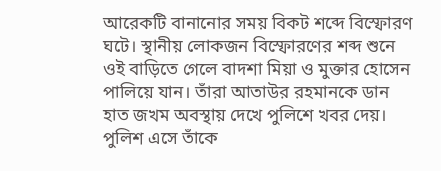আরেকটি বানানোর সময় বিকট শব্দে বিস্ফোরণ ঘটে। স্থানীয় লোকজন বিস্ফোরণের শব্দ শুনে ওই বাড়িতে গেলে বাদশা মিয়া ও মুক্তার হোসেন পালিয়ে যান। তাঁরা আতাউর রহমানকে ডান হাত জখম অবস্থায় দেখে পুলিশে খবর দেয়। পুলিশ এসে তাঁকে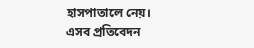হাসপাতালে নেয়।
এসব প্রতিবেদন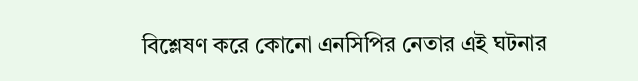বিশ্লেষণ করে কোনো এনসিপির নেতার এই ঘটনার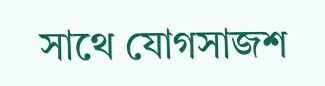সাথে যোগসাজশ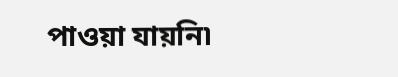পাওয়া যায়নি৷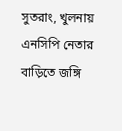সুতরাং, খুলনায় এনসিপি নেতার বাড়িতে জঙ্গি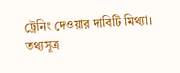ট্রেনিং দেওয়ার দাবিটি মিথ্যা।
তথ্যসূত্র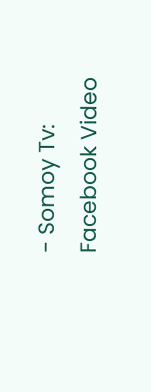- Somoy Tv: Facebook Video